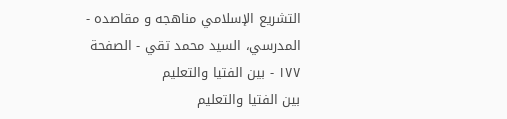التشريع الإسلامي مناهجه و مقاصده - المدرسي، السيد محمد تقي - الصفحة ١٧٧ - بين الفتيا والتعليم
بين الفتيا والتعليم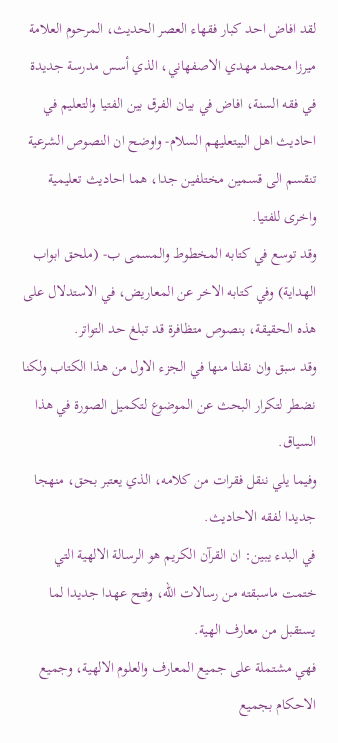لقد افاض احد كبار فقهاء العصر الحديث، المرحوم العلامة ميرزا محمد مهدي الاصفهاني، الذي أسس مدرسة جديدة في فقه السنة، افاض في بيان الفرق بين الفتيا والتعليم في احاديث اهل البيتعليهم السلام- واوضح ان النصوص الشرعية تنقسم الى قسمين مختلفين جدا، هما احاديث تعليمية واخرى للفتيا.
وقد توسع في كتابه المخطوط والمسمى ب- (ملحق ابواب الهداية) وفي كتابه الاخر عن المعاريض، في الاستدلال على هذه الحقيقة، بنصوص متظافرة قد تبلغ حد التواتر.
وقد سبق وان نقلنا منها في الجزء الاول من هذا الكتاب ولكنا نضطر لتكرار البحث عن الموضوع لتكميل الصورة في هذا السياق.
وفيما يلي ننقل فقرات من كلامه، الذي يعتبر بحق، منهجا جديدا لفقه الاحاديث.
في البدء يبين: ان القرآن الكريم هو الرسالة الالهية التي ختمت ماسبقته من رسالات الله، وفتح عهدا جديدا لما يستقبل من معارف الهية.
فهي مشتملة على جميع المعارف والعلوم الالهية، وجميع الاحكام بجميع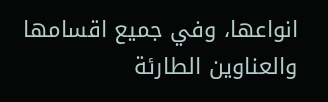انواعها، وفي جميع اقسامها والعناوين الطارئة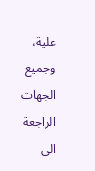علية، وجميع الجهات الراجعة الى